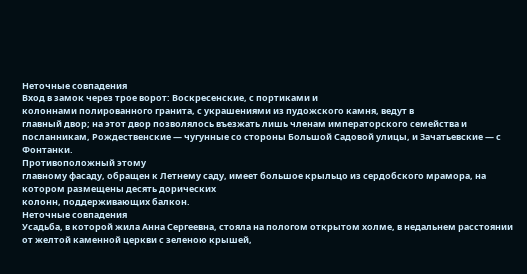Неточные совпадения
Вход в замок через трое ворот: Воскресенские, с портиками и
колоннами полированного гранита, с украшениями из пудожского камня, ведут в
главный двор; на этот двор позволялось въезжать лишь членам императорского семейства и посланникам, Рождественские — чугунные со стороны Большой Садовой улицы, и Зачатьевские — с Фонтанки.
Противоположный этому
главному фасаду, обращен к Летнему саду, имеет большое крыльцо из сердобского мрамора, на котором размещены десять дорических
колонн, поддерживающих балкон.
Неточные совпадения
Усадьба, в которой жила Анна Сергеевна, стояла на пологом открытом холме, в недальнем расстоянии от желтой каменной церкви с зеленою крышей,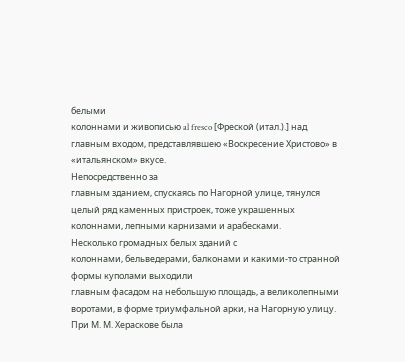белыми
колоннами и живописью al fresco [Фреской (итал.).] над
главным входом, представлявшею «Воскресение Христово» в «итальянском» вкусе.
Непосредственно за
главным зданием, спускаясь по Нагорной улице, тянулся целый ряд каменных пристроек, тоже украшенных
колоннами, лепными карнизами и арабесками.
Несколько громадных белых зданий с
колоннами, бельведерами, балконами и какими-то странной формы куполами выходили
главным фасадом на небольшую площадь, а великолепными воротами, в форме триумфальной арки, на Нагорную улицу.
При М. М. Хераскове была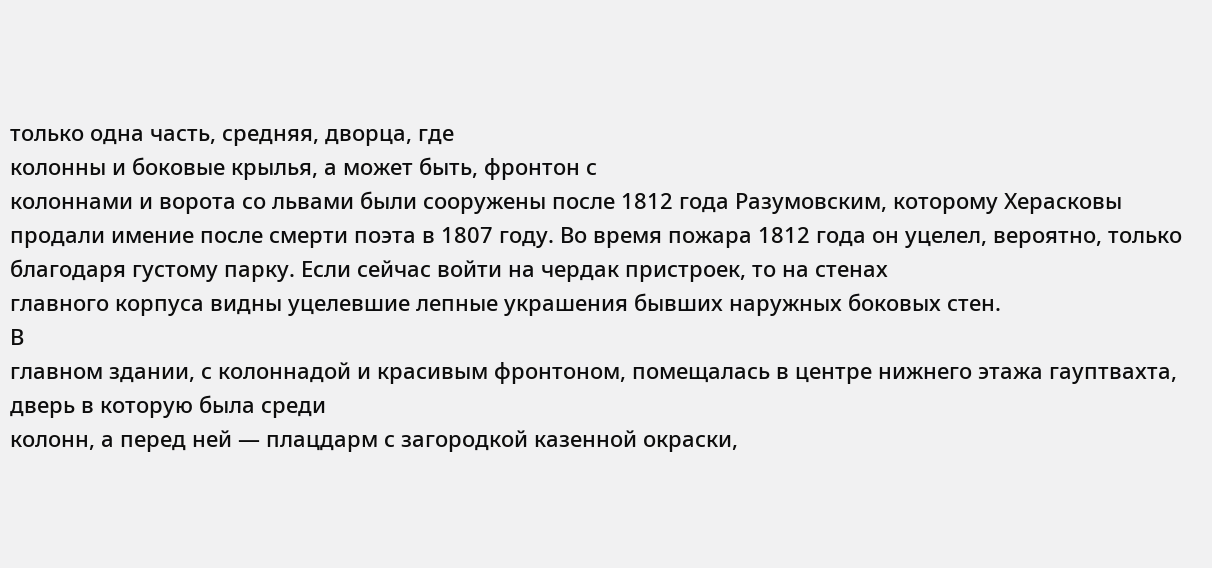только одна часть, средняя, дворца, где
колонны и боковые крылья, а может быть, фронтон с
колоннами и ворота со львами были сооружены после 1812 года Разумовским, которому Херасковы продали имение после смерти поэта в 1807 году. Во время пожара 1812 года он уцелел, вероятно, только благодаря густому парку. Если сейчас войти на чердак пристроек, то на стенах
главного корпуса видны уцелевшие лепные украшения бывших наружных боковых стен.
В
главном здании, с колоннадой и красивым фронтоном, помещалась в центре нижнего этажа гауптвахта, дверь в которую была среди
колонн, а перед ней — плацдарм с загородкой казенной окраски,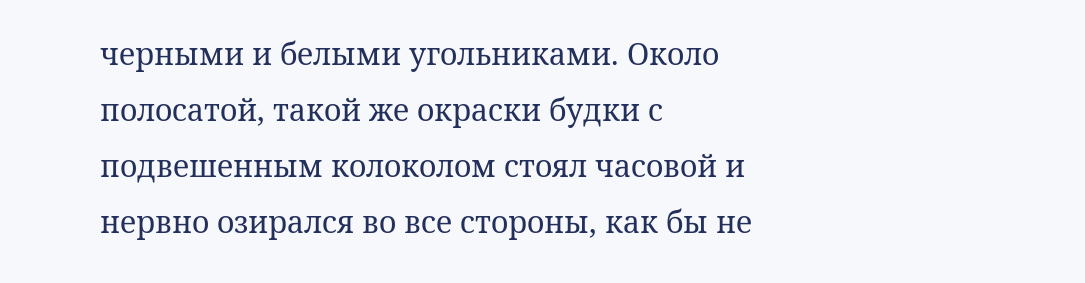черными и белыми угольниками. Около полосатой, такой же окраски будки с подвешенным колоколом стоял часовой и нервно озирался во все стороны, как бы не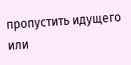пропустить идущего или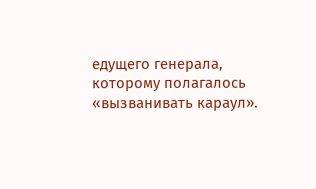едущего генерала, которому полагалось «вызванивать караул».